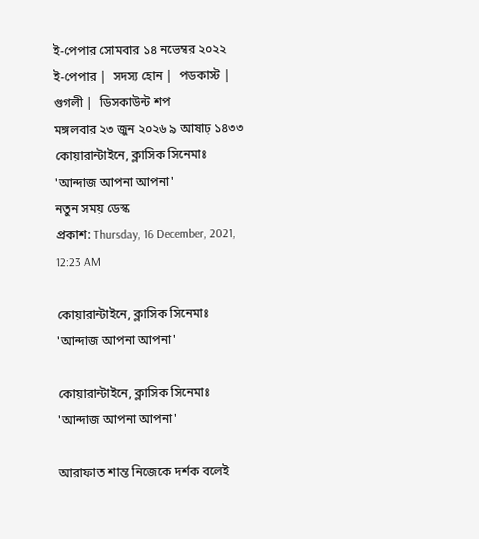ই-পেপার সোমবার ১৪ নভেম্বর ২০২২
ই-পেপার |  সদস্য হোন |  পডকাস্ট |  গুগলী |  ডিসকাউন্ট শপ
মঙ্গলবার ২৩ জুন ২০২৬ ৯ আষাঢ় ১৪৩৩
কোয়ারান্টাইনে, ক্লাসিক সিনেমাঃ 'আন্দাজ আপনা আপনা'
নতুন সময় ডেস্ক
প্রকাশ: Thursday, 16 December, 2021, 12:23 AM

কোয়ারান্টাইনে, ক্লাসিক সিনেমাঃ 'আন্দাজ আপনা আপনা'

কোয়ারান্টাইনে, ক্লাসিক সিনেমাঃ 'আন্দাজ আপনা আপনা'

আরাফাত শান্ত নিজেকে দর্শক বলেই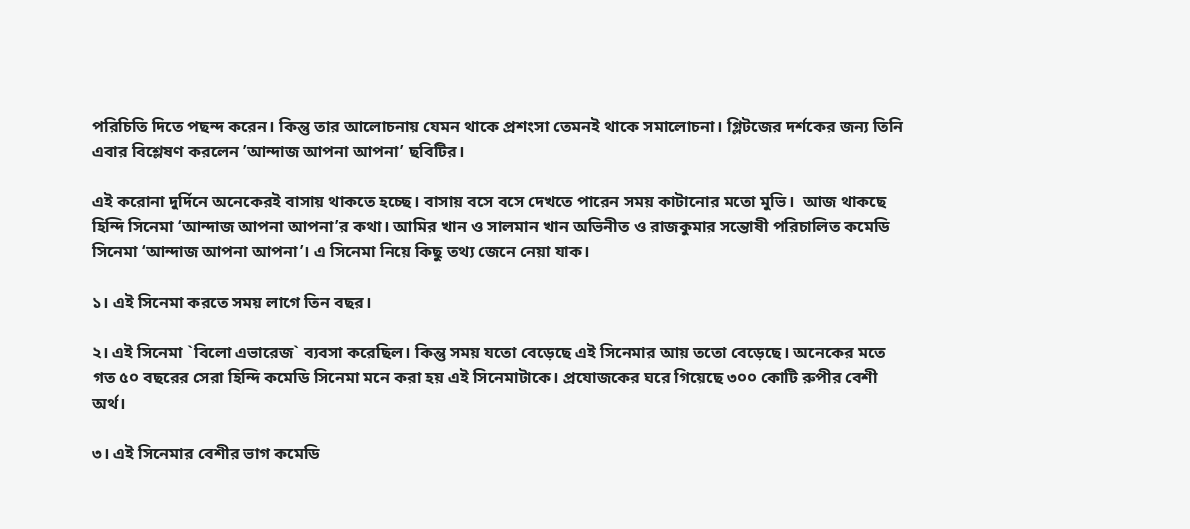পরিচিতি দিতে পছন্দ করেন। কিন্তু তার আলোচনায় যেমন থাকে প্রশংসা তেমনই থাকে সমালোচনা। গ্লিটজের দর্শকের জন্য তিনি এবার বিশ্লেষণ করলেন ’আন্দাজ আপনা আপনা’ ছবিটির।

এই করোনা দুর্দিনে অনেকেরই বাসায় থাকতে হচ্ছে। বাসায় বসে বসে দেখতে পারেন সময় কাটানোর মতো মুভি।  আজ থাকছে হিন্দি সিনেমা ‘আন্দাজ আপনা আপনা’র কথা। আমির খান ও সালমান খান অভিনীত ও রাজকুমার সন্তোষী পরিচালিত কমেডি সিনেমা ‘আন্দাজ আপনা আপনা’। এ সিনেমা নিয়ে কিছু তথ্য জেনে নেয়া যাক।

১। এই সিনেমা করতে সময় লাগে তিন বছর।

২। এই সিনেমা `বিলো এভারেজ` ব্যবসা করেছিল। কিন্তু সময় যতো বেড়েছে এই সিনেমার আয় ততো বেড়েছে। অনেকের মতে গত ৫০ বছরের সেরা হিন্দি কমেডি সিনেমা মনে করা হয় এই সিনেমাটাকে। প্রযোজকের ঘরে গিয়েছে ৩০০ কোটি রুপীর বেশী অর্থ।

৩। এই সিনেমার বেশীর ভাগ কমেডি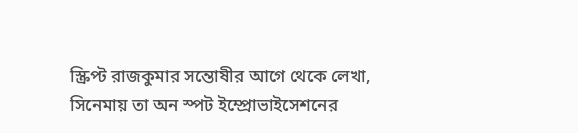স্ক্রিপ্ট রাজকুমার সন্তোষীর আগে থেকে লেখা, সিনেমায় তা অন স্পট ইম্প্রোভাইসেশনের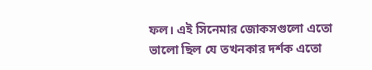ফল। এই সিনেমার জোকসগুলো এতো ভালো ছিল যে তখনকার দর্শক এতো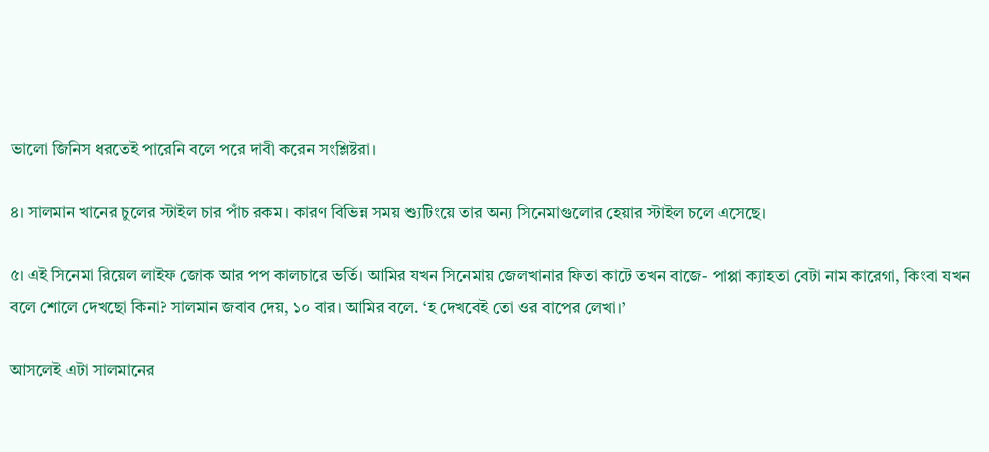ভালো জিনিস ধরতেই পারেনি বলে পরে দাবী করেন সংশ্লিষ্টরা।

৪। সালমান খানের চুলের স্টাইল চার পাঁচ রকম। কারণ বিভিন্ন সময় শ্যুটিংয়ে তার অন্য সিনেমাগুলোর হেয়ার স্টাইল চলে এসেছে।

৫। এই সিনেমা রিয়েল লাইফ জোক আর পপ কালচারে ভর্তি। আমির যখন সিনেমায় জেলখানার ফিতা কাটে তখন বাজে- পাপ্পা ক্যাহতা বেটা নাম কারেগা, কিংবা যখন বলে শোলে দেখছো কিনা? সালমান জবাব দেয়, ১০ বার। আমির বলে. ‘হ দেখবেই তো ওর বাপের লেখা।’

আসলেই এটা সালমানের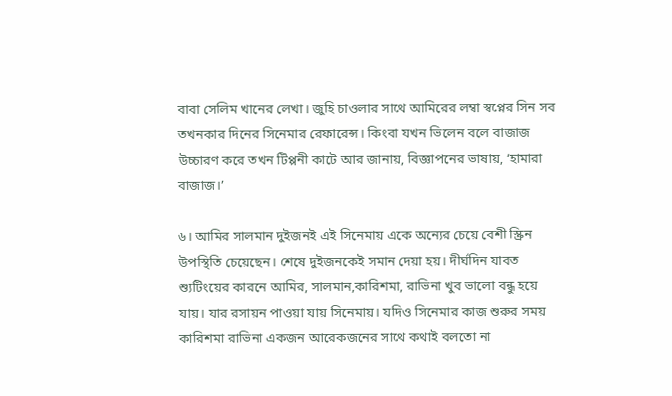বাবা সেলিম খানের লেখা। জুহি চাওলার সাথে আমিরের লম্বা স্বপ্নের সিন সব তখনকার দিনের সিনেমার রেফারেন্স। কিংবা যখন ভিলেন বলে বাজাজ উচ্চারণ করে তখন টিপ্পনী কাটে আর জানায়, বিজ্ঞাপনের ভাষায়, ‘হামারা বাজাজ।’

৬। আমির সালমান দুইজনই এই সিনেমায় একে অন্যের চেয়ে বেশী স্ক্রিন উপস্থিতি চেয়েছেন। শেষে দুইজনকেই সমান দেয়া হয়। দীর্ঘদিন যাবত শ্যুটিংয়ের কারনে আমির, সালমান,কারিশমা, রাভিনা খুব ভালো বন্ধু হয়ে যায়। যার রসায়ন পাওয়া যায় সিনেমায়। যদিও সিনেমার কাজ শুরুর সময় কারিশমা রাভিনা একজন আরেকজনের সাথে কথাই বলতো না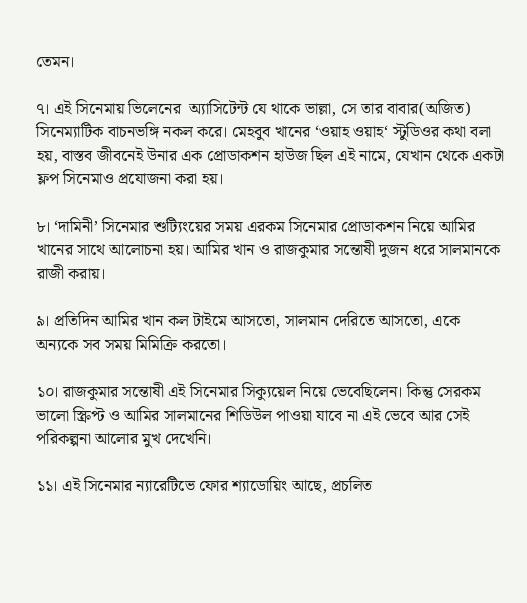তেমন।

৭। এই সিনেমায় ভিলেনের  অ্যাসিটেন্ট যে থাকে ভাল্লা, সে তার বাবার(অজিত) সিনেম্যাটিক বাচনভঙ্গি নকল করে। মেহবুব খানের ‘ওয়াহ ওয়াহ‘ স্টুডিওর কথা বলা হয়, বাস্তব জীবনেই উনার এক প্রোডাকশন হাউজ ছিল এই নামে, যেখান থেকে একটা ফ্লপ সিনেমাও প্রযোজনা করা হয়।

৮। ‘দামিনী’ সিনেমার শুট্যিংয়ের সময় এরকম সিনেমার প্রোডাকশন নিয়ে আমির খানের সাথে আলোচনা হয়। আমির খান ও রাজকুমার সন্তোষী দুজন ধরে সালমানকে রাজী করায়।

৯। প্রতিদিন আমির খান কল টাইমে আসতো, সালমান দেরিতে আসতো, একে অন্যকে সব সময় মিমিক্রি করতো।

১০। রাজকুমার সন্তোষী এই সিনেমার সিক্যুয়েল নিয়ে ভেবেছিলেন। কিন্তু সেরকম ভালো স্ক্রিপ্ট ও আমির সালমানের শিডিউল পাওয়া যাবে না এই ভেবে আর সেই পরিকল্পনা আলোর মুখ দেখেনি।

১১। এই সিনেমার ন্যারেটিভে ফোর শ্যাডোয়িং আছে, প্রচলিত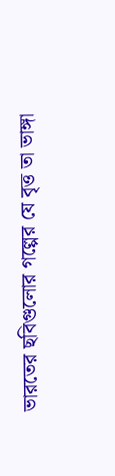ভারতের ছবিগুলোর গল্পের যে বৃত্ত তা ভাঙ্গা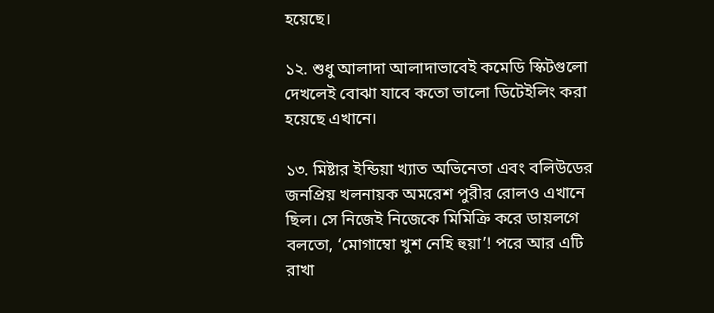হয়েছে।

১২. শুধু আলাদা আলাদাভাবেই কমেডি স্কিটগুলো দেখলেই বোঝা যাবে কতো ভালো ডিটেইলিং করা হয়েছে এখানে।

১৩. মিষ্টার ইন্ডিয়া খ্যাত অভিনেতা এবং বলিউডের জনপ্রিয় খলনায়ক অমরেশ পুরীর রোলও এখানে ছিল। সে নিজেই নিজেকে মিমিক্রি করে ডায়লগে বলতো, ‘মোগাম্বো খুশ নেহি হুয়া’! পরে আর এটি রাখা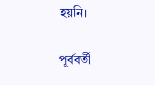হয়নি।

পূর্ববর্তী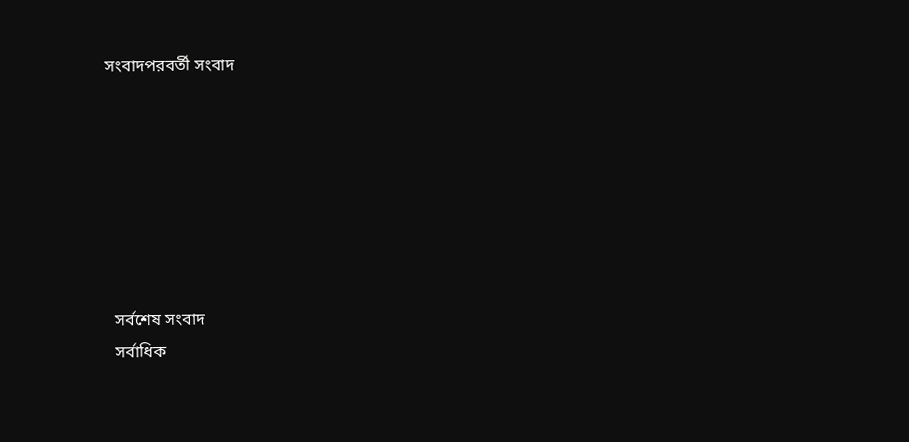সংবাদপরবর্তী সংবাদ







  সর্বশেষ সংবাদ
  সর্বাধিক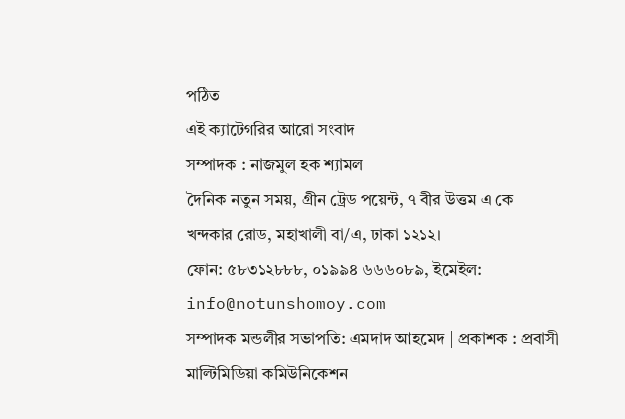পঠিত
এই ক্যাটেগরির আরো সংবাদ
সম্পাদক : নাজমুল হক শ্যামল
দৈনিক নতুন সময়, গ্রীন ট্রেড পয়েন্ট, ৭ বীর উত্তম এ কে খন্দকার রোড, মহাখালী বা/এ, ঢাকা ১২১২।
ফোন: ৫৮৩১২৮৮৮, ০১৯৯৪ ৬৬৬০৮৯, ইমেইল: info@notunshomoy.com
সম্পাদক মন্ডলীর সভাপতি: এমদাদ আহমেদ | প্রকাশক : প্রবাসী মাল্টিমিডিয়া কমিউনিকেশন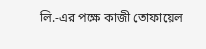লি.-এর পক্ষে কাজী তোফায়েল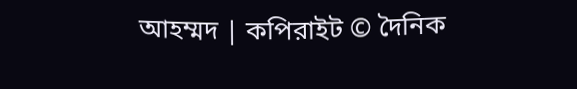আহম্মদ | কপিরাইট © দৈনিক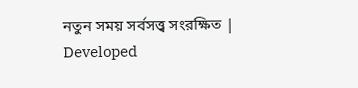নতুন সময় সর্বসত্ত্ব সংরক্ষিত | Developed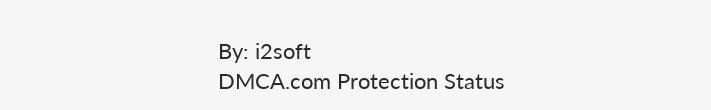By: i2soft
DMCA.com Protection Status